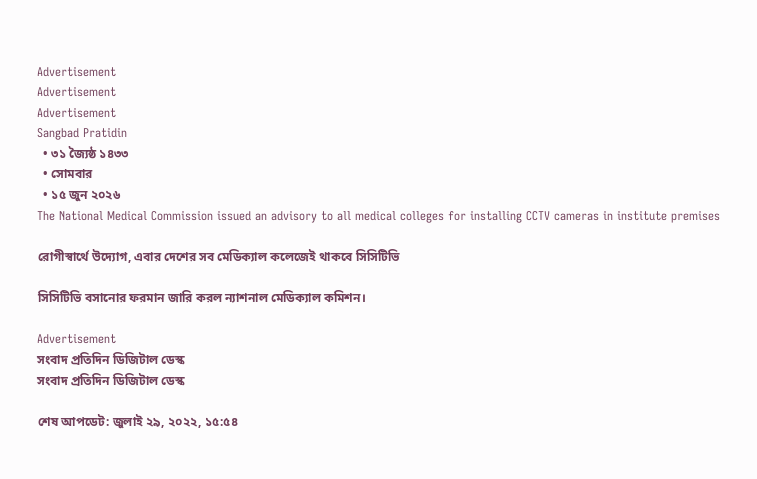Advertisement
Advertisement
Advertisement
Sangbad Pratidin
  • ৩১ জ্যৈষ্ঠ ১৪৩৩
  • সোমবার
  • ১৫ জুন ২০২৬
The National Medical Commission issued an advisory to all medical colleges for installing CCTV cameras in institute premises

রোগীস্বার্থে উদ্যোগ, এবার দেশের সব মেডিক্যাল কলেজেই থাকবে সিসিটিভি

সিসিটিভি বসানোর ফরমান জারি করল ন্যাশনাল মেডিক্যাল কমিশন।

Advertisement
সংবাদ প্রতিদিন ডিজিটাল ডেস্ক
সংবাদ প্রতিদিন ডিজিটাল ডেস্ক

শেষ আপডেট: জুলাই ২৯, ২০২২, ১৫:৫৪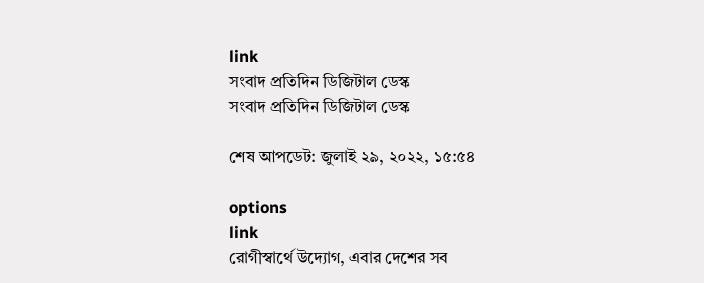link
সংবাদ প্রতিদিন ডিজিটাল ডেস্ক
সংবাদ প্রতিদিন ডিজিটাল ডেস্ক

শেষ আপডেট: জুলাই ২৯, ২০২২, ১৫:৫৪

options
link
রোগীস্বার্থে উদ্যোগ, এবার দেশের সব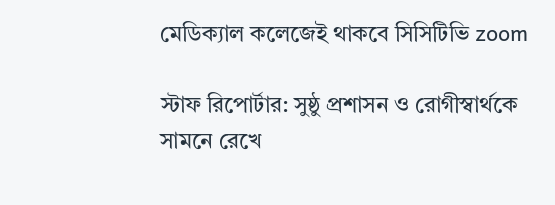মেডিক্যাল কলেজেই থাকবে সিসিটিভি zoom

স্টাফ রিপোর্টার: সুষ্ঠু প্রশাসন ও রোগীস্বার্থকে সামনে রেখে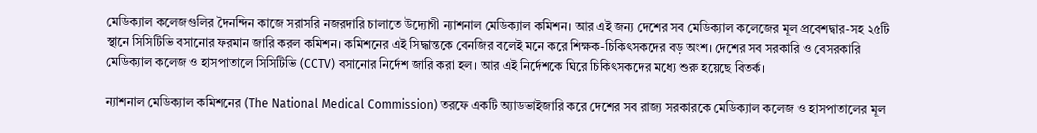মেডিক্যাল কলেজগুলির দৈনন্দিন কাজে সরাসরি নজরদারি চালাতে উদ্যোগী ন্যাশনাল মেডিক্যাল কমিশন। আর এই জন্য দেশের সব মেডিক্যাল কলেজের মূল প্রবেশদ্বার-সহ ২৫টি স্থানে সিসিটিভি বসানোর ফরমান জারি করল কমিশন। কমিশনের এই সিদ্ধান্তকে বেনজির বলেই মনে করে শিক্ষক-চিকিৎসকদের বড় অংশ। দেশের সব সরকারি ও বেসরকারি মেডিক্যাল কলেজ ও হাসপাতালে সিসিটিভি (CCTV) বসানোর নির্দেশ জারি করা হল। আর এই নির্দেশকে ঘিরে চিকিৎসকদের মধ্যে শুরু হয়েছে বিতর্ক।

ন্যাশনাল মেডিক্যাল কমিশনের (The National Medical Commission) তরফে একটি অ্যাডভাইজারি করে দেশের সব রাজ্য সরকারকে মেডিক্যাল কলেজ ও হাসপাতালের মূল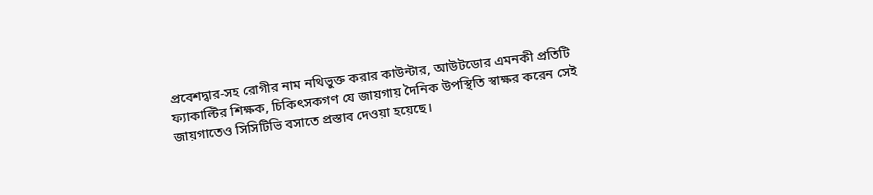প্রবেশদ্বার-সহ রোগীর নাম নথিভুক্ত করার কাউন্টার, আউটডোর এমনকী প্রতিটি ফ্যাকাল্টির শিক্ষক, চিকিৎসকগণ যে জায়গায় দৈনিক উপস্থিতি স্বাক্ষর করেন সেই জায়গাতেও সিসিটিভি বসাতে প্রস্তাব দেওয়া হয়েছে।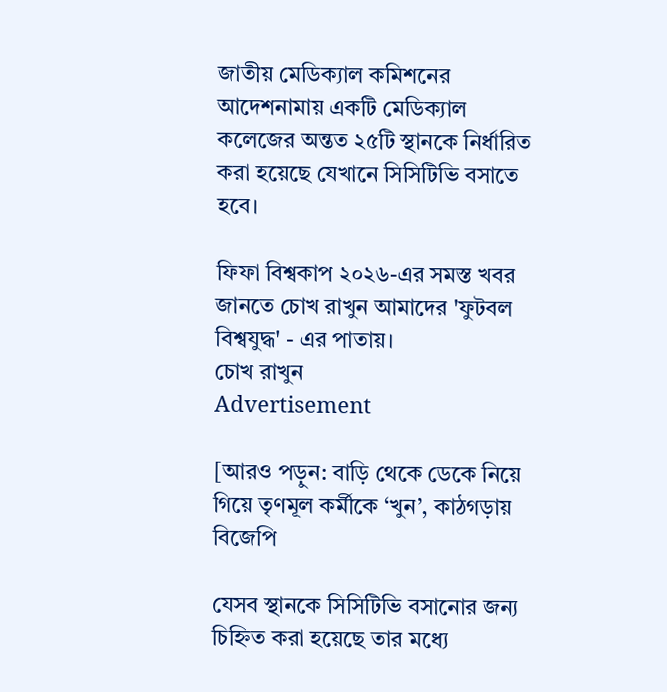জাতীয় মেডিক্যাল কমিশনের আদেশনামায় একটি মেডিক্যাল কলেজের অন্তত ২৫টি স্থানকে নির্ধারিত করা হয়েছে যেখানে সিসিটিভি বসাতে হবে।

ফিফা বিশ্বকাপ ২০২৬-এর সমস্ত খবর জানতে চোখ রাখুন আমাদের 'ফুটবল বিশ্বযুদ্ধ' - এর পাতায়।
চোখ রাখুন
Advertisement

[আরও পড়ুন: বাড়ি থেকে ডেকে নিয়ে গিয়ে তৃণমূল কর্মীকে ‘খুন’, কাঠগড়ায় বিজেপি

যেসব স্থানকে সিসিটিভি বসানোর জন্য চিহ্নিত করা হয়েছে তার মধ্যে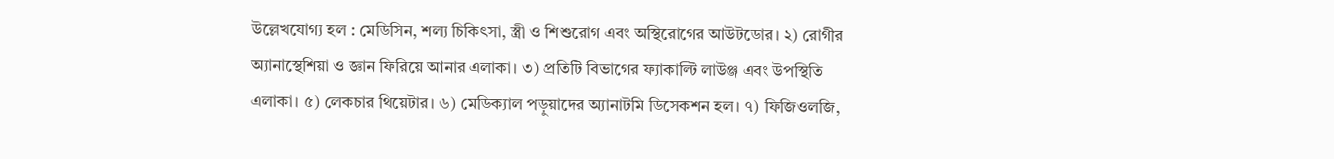উল্লেখযোগ্য হল : মেডিসিন, শল্য চিকিৎসা, স্ত্রী ও শিশুরোগ এবং অস্থিরোগের আউটডোর। ২) রোগীর অ্যানাস্থেশিয়া ও জ্ঞান ফিরিয়ে আনার এলাকা। ৩) প্রতিটি বিভাগের ফ্যাকাল্টি লাউঞ্জ এবং উপস্থিতি এলাকা। ৫) লেকচার থিয়েটার। ৬) মেডিক্যাল পড়ুয়াদের অ্যানাটমি ডিসেকশন হল। ৭) ফিজিওলজি,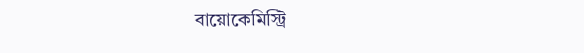বায়োকেমিস্ট্রি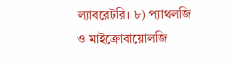ল্যাবরেটরি। ৮) প্যাথলজি ও মাইক্রোবায়োলজি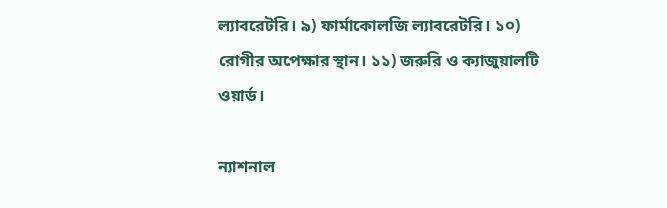ল্যাবরেটরি। ৯) ফার্মাকোলজি ল্যাবরেটরি। ১০) রোগীর অপেক্ষার স্থান। ১১) জরুরি ও ক্যাজুয়ালটি ওয়ার্ড।

ন্যাশনাল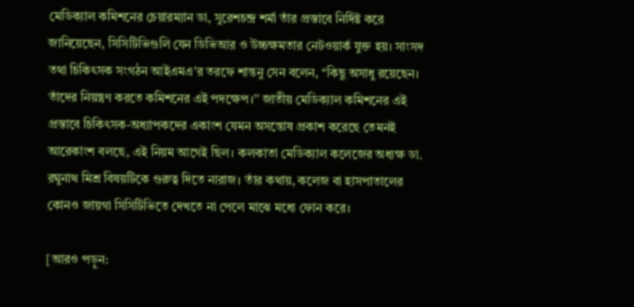মেডিক্যাল কমিশনের চেয়ারম্যান ডা, সুরেশচন্দ্র শর্মা তাঁর প্রস্তাবে নির্দিষ্ট করে জানিয়েছেন, সিসিটিভিগুলি যেন ডিভিআর ও উচ্চক্ষমতার নেটওয়ার্ক যুক্ত হয়। সাংসদ তথা চিকিৎসক সংগঠন আইএমএ’র তরফে শান্তনু সেন বলেন, ‘‘কিছু অসাধু রয়েছেন। তাঁদের নিয়ন্ত্রণ করতে কমিশনের এই পদক্ষেপ।’’ জাতীয় মেডিক্যাল কমিশনের এই প্রস্তাবে চিকিৎসক-অধ্যাপকদের একাংশ যেমন অসন্তোষ প্রকাশ করেছে তেমনই আরেকাংশ বলছে, এই নিয়ম আগেই ছিল। কলকাতা মেডিক্যাল কলেজের অধ্যক্ষ ডা. রঘুনাথ মিশ্র বিষয়টিকে গুরুত্ব দিতে নারাজ। তাঁর কথায়, কলেজ বা হাসপাতালের কোনও জায়গা সিসিটিভিতে দেখতে না পেলে মাঝে মধ্যে ফোন করে।

[আরও পড়ুন: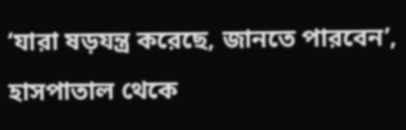‘যারা ষড়যন্ত্র করেছে, জানতে পারবেন’, হাসপাতাল থেকে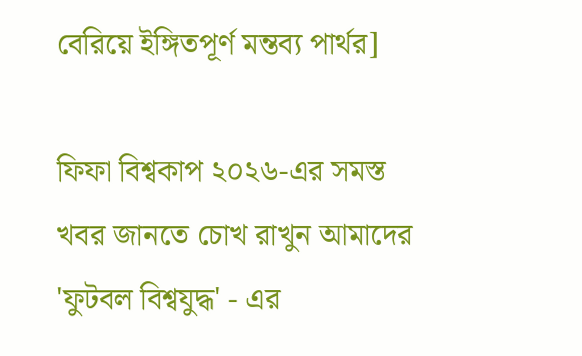বেরিয়ে ইঙ্গিতপূর্ণ মন্তব্য পার্থর]

ফিফা বিশ্বকাপ ২০২৬-এর সমস্ত খবর জানতে চোখ রাখুন আমাদের 'ফুটবল বিশ্বযুদ্ধ' - এর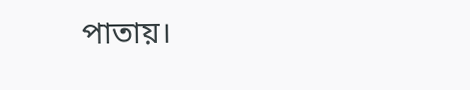পাতায়।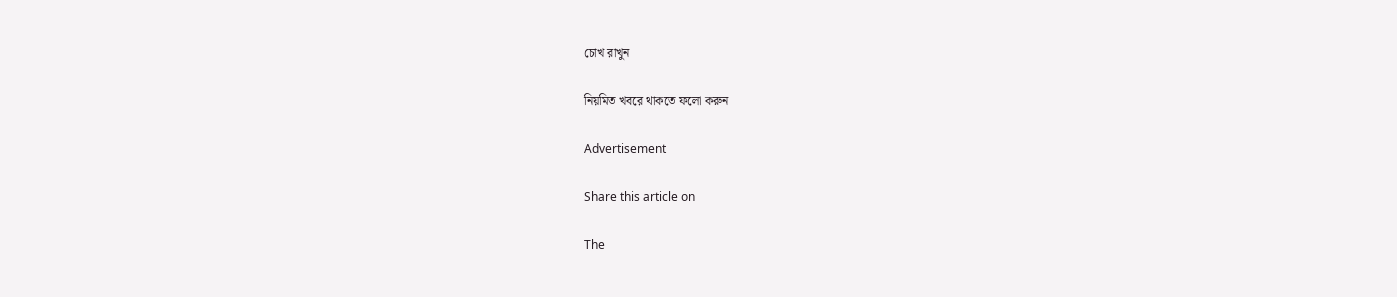চোখ রাখুন

নিয়মিত খবরে থাকতে ফলো করুন

Advertisement

Share this article on

The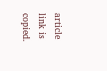article link is copied.